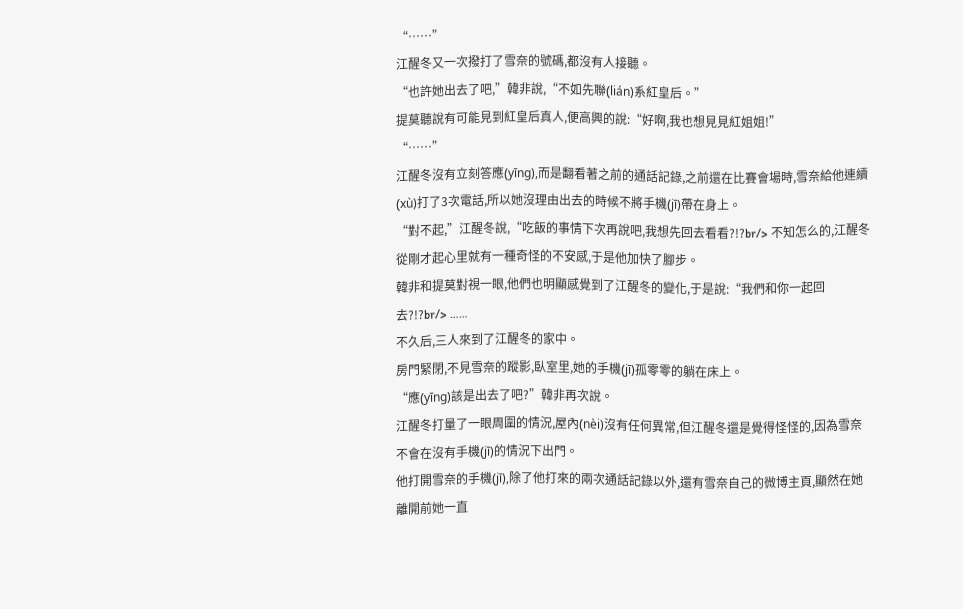“……”
江醒冬又一次撥打了雪奈的號碼,都沒有人接聽。
“也許她出去了吧,”韓非說,“不如先聯(lián)系紅皇后。”
提莫聽說有可能見到紅皇后真人,便高興的說:“好啊,我也想見見紅姐姐!”
“……”
江醒冬沒有立刻答應(yīng),而是翻看著之前的通話記錄,之前還在比賽會場時,雪奈給他連續(xù)打了3次電話,所以她沒理由出去的時候不將手機(jī)帶在身上。
“對不起,”江醒冬說,“吃飯的事情下次再說吧,我想先回去看看?!?br/> 不知怎么的,江醒冬從剛才起心里就有一種奇怪的不安感,于是他加快了腳步。
韓非和提莫對視一眼,他們也明顯感覺到了江醒冬的變化,于是說:“我們和你一起回去?!?br/> ……
不久后,三人來到了江醒冬的家中。
房門緊閉,不見雪奈的蹤影,臥室里,她的手機(jī)孤零零的躺在床上。
“應(yīng)該是出去了吧?”韓非再次說。
江醒冬打量了一眼周圍的情況,屋內(nèi)沒有任何異常,但江醒冬還是覺得怪怪的,因為雪奈不會在沒有手機(jī)的情況下出門。
他打開雪奈的手機(jī),除了他打來的兩次通話記錄以外,還有雪奈自己的微博主頁,顯然在她離開前她一直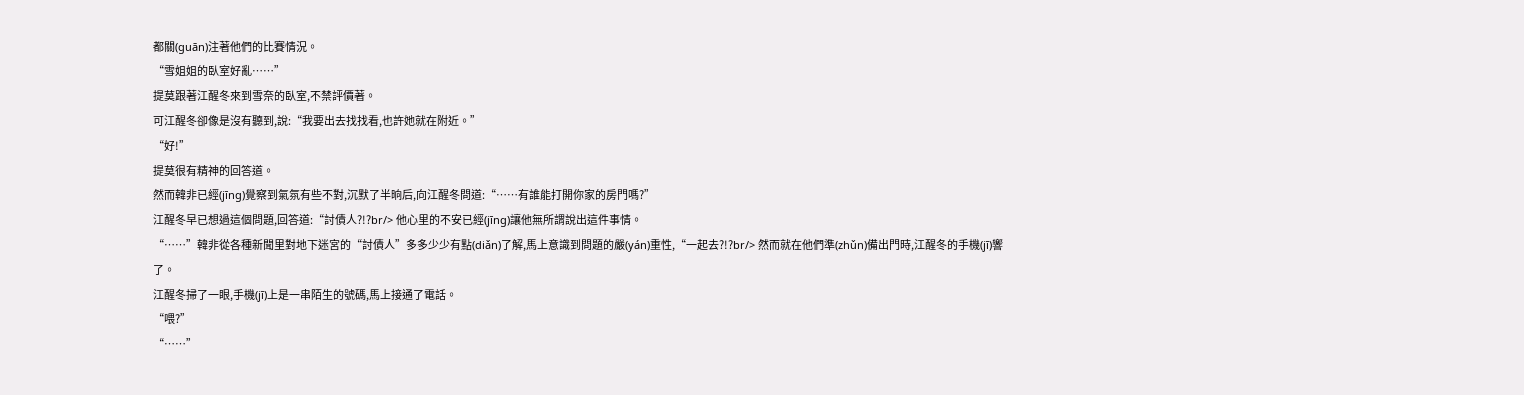都關(guān)注著他們的比賽情況。
“雪姐姐的臥室好亂……”
提莫跟著江醒冬來到雪奈的臥室,不禁評價著。
可江醒冬卻像是沒有聽到,說:“我要出去找找看,也許她就在附近。”
“好!”
提莫很有精神的回答道。
然而韓非已經(jīng)覺察到氣氛有些不對,沉默了半晌后,向江醒冬問道:“……有誰能打開你家的房門嗎?”
江醒冬早已想過這個問題,回答道:“討債人?!?br/> 他心里的不安已經(jīng)讓他無所謂說出這件事情。
“……”韓非從各種新聞里對地下迷宮的“討債人”多多少少有點(diǎn)了解,馬上意識到問題的嚴(yán)重性,“一起去?!?br/> 然而就在他們準(zhǔn)備出門時,江醒冬的手機(jī)響了。
江醒冬掃了一眼,手機(jī)上是一串陌生的號碼,馬上接通了電話。
“喂?”
“……”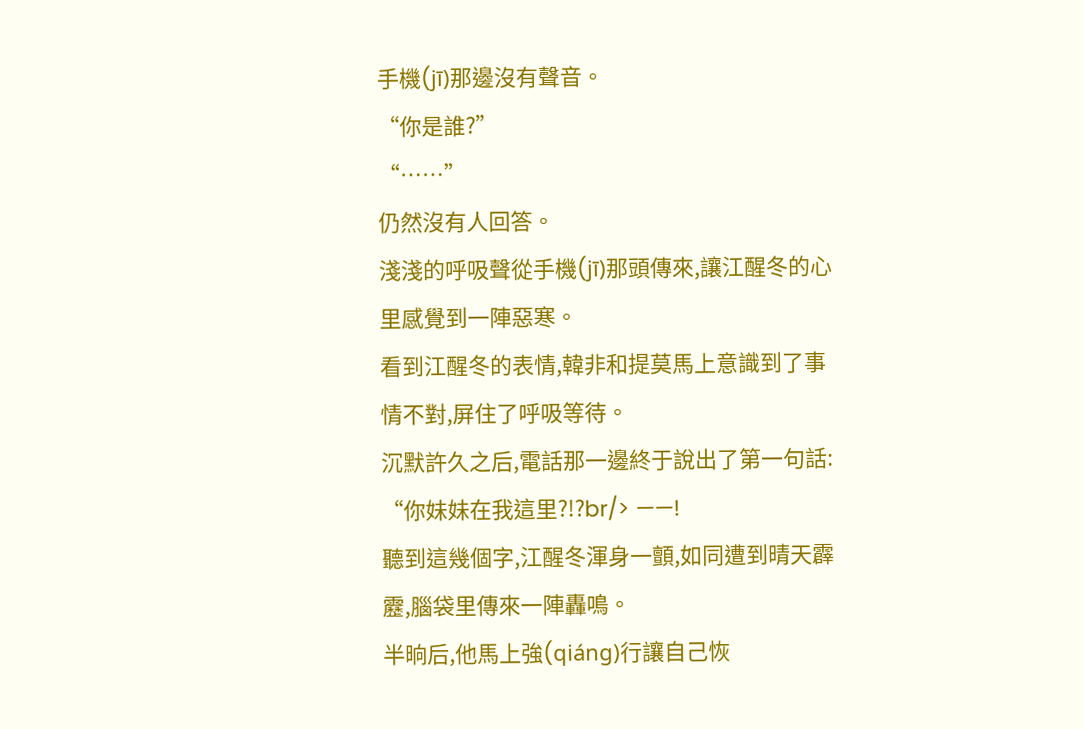手機(jī)那邊沒有聲音。
“你是誰?”
“……”
仍然沒有人回答。
淺淺的呼吸聲從手機(jī)那頭傳來,讓江醒冬的心里感覺到一陣惡寒。
看到江醒冬的表情,韓非和提莫馬上意識到了事情不對,屏住了呼吸等待。
沉默許久之后,電話那一邊終于說出了第一句話:
“你妹妹在我這里?!?br/> ——!
聽到這幾個字,江醒冬渾身一顫,如同遭到晴天霹靂,腦袋里傳來一陣轟鳴。
半晌后,他馬上強(qiáng)行讓自己恢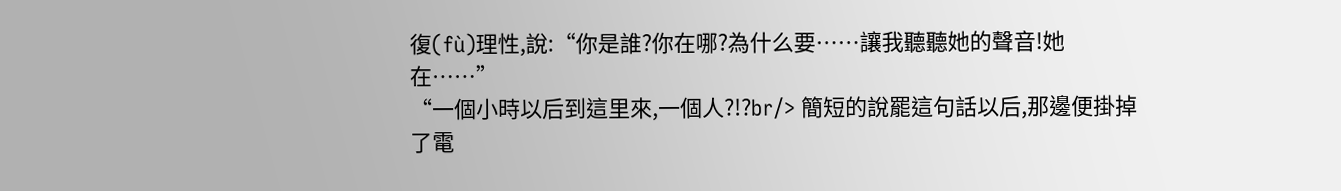復(fù)理性,說:“你是誰?你在哪?為什么要……讓我聽聽她的聲音!她在……”
“一個小時以后到這里來,一個人?!?br/> 簡短的說罷這句話以后,那邊便掛掉了電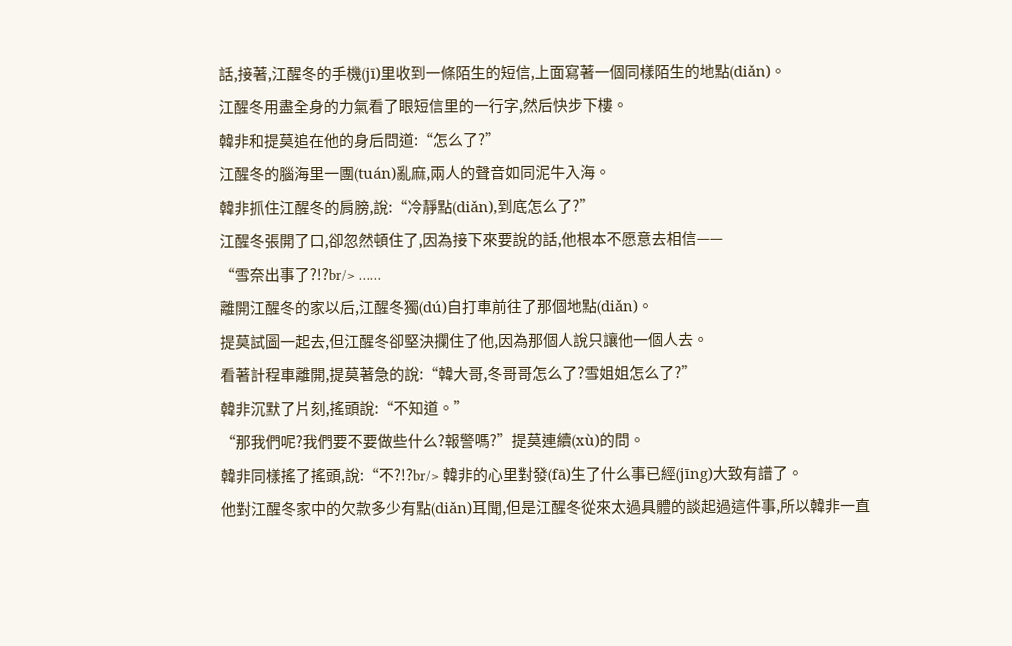話,接著,江醒冬的手機(jī)里收到一條陌生的短信,上面寫著一個同樣陌生的地點(diǎn)。
江醒冬用盡全身的力氣看了眼短信里的一行字,然后快步下樓。
韓非和提莫追在他的身后問道:“怎么了?”
江醒冬的腦海里一團(tuán)亂麻,兩人的聲音如同泥牛入海。
韓非抓住江醒冬的肩膀,說:“冷靜點(diǎn),到底怎么了?”
江醒冬張開了口,卻忽然頓住了,因為接下來要說的話,他根本不愿意去相信——
“雪奈出事了?!?br/> ……
離開江醒冬的家以后,江醒冬獨(dú)自打車前往了那個地點(diǎn)。
提莫試圖一起去,但江醒冬卻堅決攔住了他,因為那個人說只讓他一個人去。
看著計程車離開,提莫著急的說:“韓大哥,冬哥哥怎么了?雪姐姐怎么了?”
韓非沉默了片刻,搖頭說:“不知道。”
“那我們呢?我們要不要做些什么?報警嗎?”提莫連續(xù)的問。
韓非同樣搖了搖頭,說:“不?!?br/> 韓非的心里對發(fā)生了什么事已經(jīng)大致有譜了。
他對江醒冬家中的欠款多少有點(diǎn)耳聞,但是江醒冬從來太過具體的談起過這件事,所以韓非一直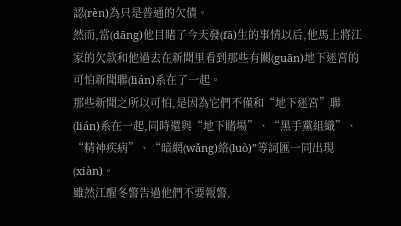認(rèn)為只是普通的欠債。
然而,當(dāng)他目睹了今天發(fā)生的事情以后,他馬上將江家的欠款和他過去在新聞里看到那些有關(guān)地下迷宮的可怕新聞聯(lián)系在了一起。
那些新聞之所以可怕,是因為它們不僅和“地下迷宮”聯(lián)系在一起,同時還與“地下賭場”、“黑手黨組織”、“精神疾病”、“暗網(wǎng)絡(luò)”等詞匯一同出現(xiàn)。
雖然江醒冬警告過他們不要報警,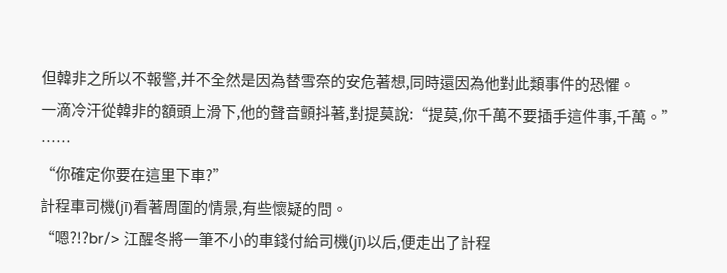但韓非之所以不報警,并不全然是因為替雪奈的安危著想,同時還因為他對此類事件的恐懼。
一滴冷汗從韓非的額頭上滑下,他的聲音顫抖著,對提莫說:“提莫,你千萬不要插手這件事,千萬。”
……
“你確定你要在這里下車?”
計程車司機(jī)看著周圍的情景,有些懷疑的問。
“嗯?!?br/> 江醒冬將一筆不小的車錢付給司機(jī)以后,便走出了計程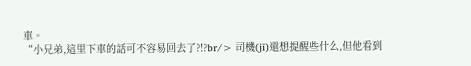車。
“小兄弟,這里下車的話可不容易回去了?!?br/> 司機(jī)還想提醒些什么,但他看到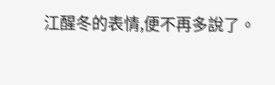江醒冬的表情,便不再多說了。